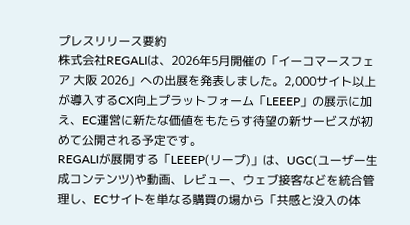プレスリリース要約
株式会社REGALIは、2026年5月開催の「イーコマースフェア 大阪 2026」への出展を発表しました。2,000サイト以上が導入するCX向上プラットフォーム「LEEEP」の展示に加え、EC運営に新たな価値をもたらす待望の新サービスが初めて公開される予定です。
REGALIが展開する「LEEEP(リープ)」は、UGC(ユーザー生成コンテンツ)や動画、レビュー、ウェブ接客などを統合管理し、ECサイトを単なる購買の場から「共感と没入の体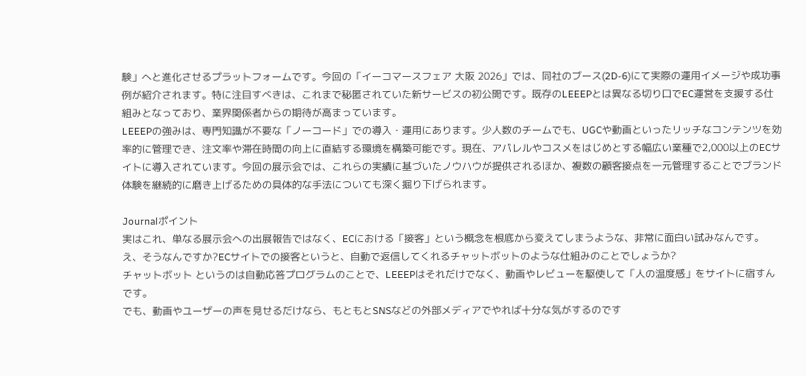験」へと進化させるプラットフォームです。今回の「イーコマースフェア 大阪 2026」では、同社のブース(2D-6)にて実際の運用イメージや成功事例が紹介されます。特に注目すべきは、これまで秘匿されていた新サービスの初公開です。既存のLEEEPとは異なる切り口でEC運営を支援する仕組みとなっており、業界関係者からの期待が高まっています。
LEEEPの強みは、専門知識が不要な「ノーコード」での導入・運用にあります。少人数のチームでも、UGCや動画といったリッチなコンテンツを効率的に管理でき、注文率や滞在時間の向上に直結する環境を構築可能です。現在、アパレルやコスメをはじめとする幅広い業種で2,000以上のECサイトに導入されています。今回の展示会では、これらの実績に基づいたノウハウが提供されるほか、複数の顧客接点を一元管理することでブランド体験を継続的に磨き上げるための具体的な手法についても深く掘り下げられます。

Journalポイント
実はこれ、単なる展示会への出展報告ではなく、ECにおける「接客」という概念を根底から変えてしまうような、非常に面白い試みなんです。
え、そうなんですか?ECサイトでの接客というと、自動で返信してくれるチャットボットのような仕組みのことでしょうか?
チャットボット というのは自動応答プログラムのことで、LEEEPはそれだけでなく、動画やレビューを駆使して「人の温度感」をサイトに宿すんです。
でも、動画やユーザーの声を見せるだけなら、もともとSNSなどの外部メディアでやれば十分な気がするのです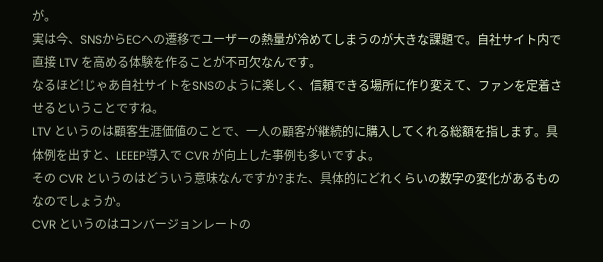が。
実は今、SNSからECへの遷移でユーザーの熱量が冷めてしまうのが大きな課題で。自社サイト内で直接 LTV を高める体験を作ることが不可欠なんです。
なるほど!じゃあ自社サイトをSNSのように楽しく、信頼できる場所に作り変えて、ファンを定着させるということですね。
LTV というのは顧客生涯価値のことで、一人の顧客が継続的に購入してくれる総額を指します。具体例を出すと、LEEEP導入で CVR が向上した事例も多いですよ。
その CVR というのはどういう意味なんですか?また、具体的にどれくらいの数字の変化があるものなのでしょうか。
CVR というのはコンバージョンレートの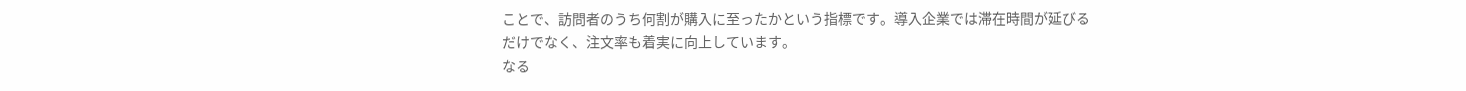ことで、訪問者のうち何割が購入に至ったかという指標です。導入企業では滞在時間が延びるだけでなく、注文率も着実に向上しています。
なる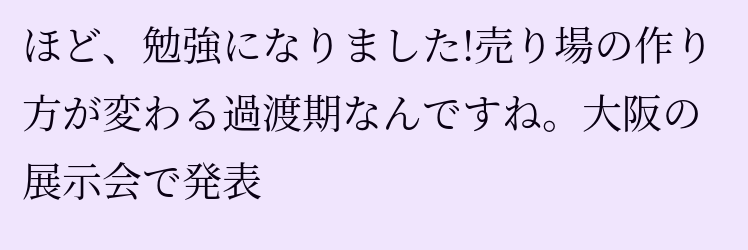ほど、勉強になりました!売り場の作り方が変わる過渡期なんですね。大阪の展示会で発表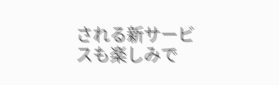される新サービスも楽しみで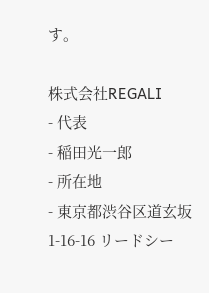す。

株式会社REGALI
- 代表
- 稲田光一郎
- 所在地
- 東京都渋谷区道玄坂1-16-16 リードシー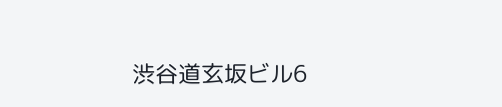渋谷道玄坂ビル6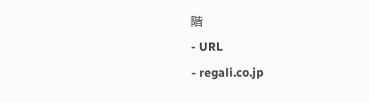階
- URL
- regali.co.jp